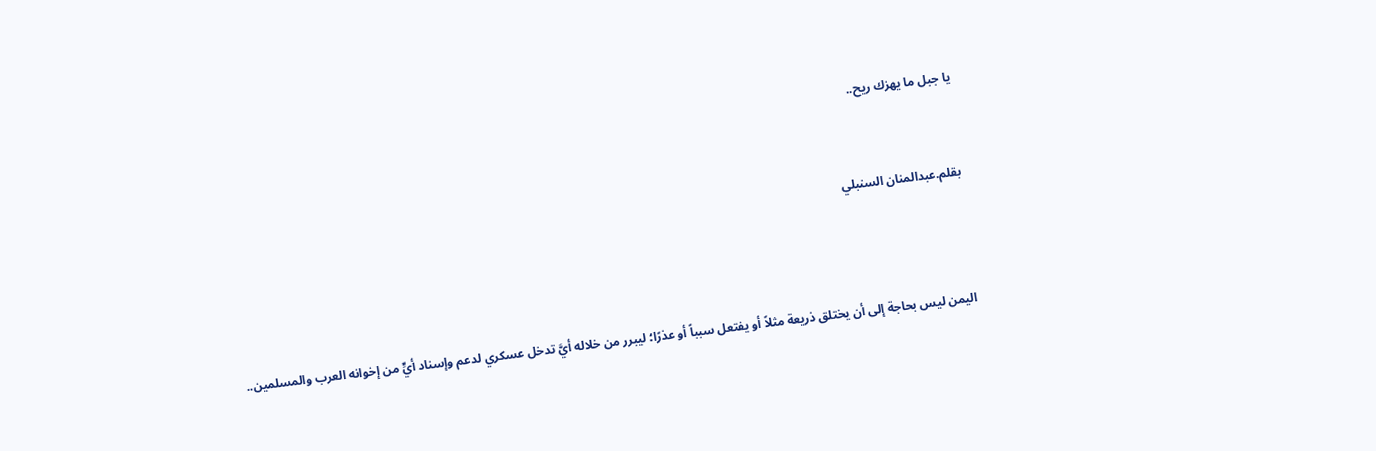يا جبل ما يهزك ريح..


بقلم.عبدالمنان السنبلي



اليمن ليس بحاجة إلى أن يختلق ذريعة مثلاً أو يفتعل سبباً أو عذرًا؛ ليبرر من خلاله أيَّ تدخل عسكري لدعم وإسناد أيٍّ من إخوانه العرب والمسلمين..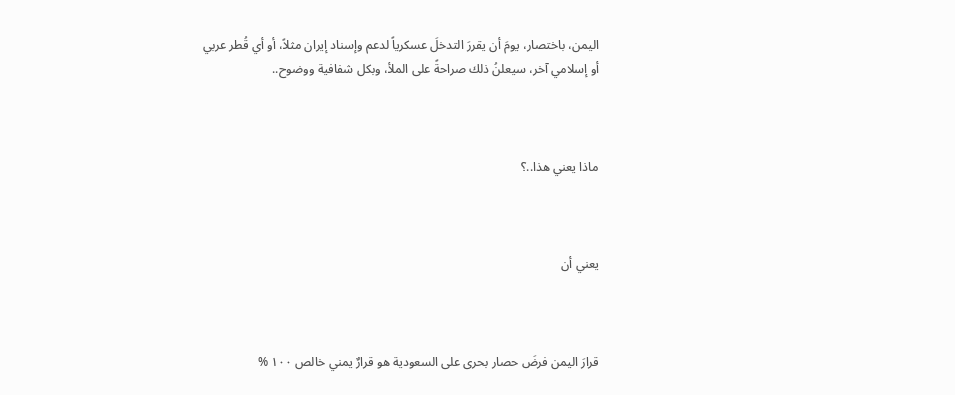اليمن، باختصار، يومَ أن يقررَ التدخلَ عسكرياً لدعم وإسناد إيران مثلاً، أو أي قُطر عربي أو إسلامي آخر، سيعلنُ ذلك صراحةً على الملأ، وبكل شفافية ووضوح..



ماذا يعني هذا..؟



يعني أن



قرارَ اليمن فرضَ حصار بحرى على السعودية هو قرارٌ يمني خالص ١٠٠ %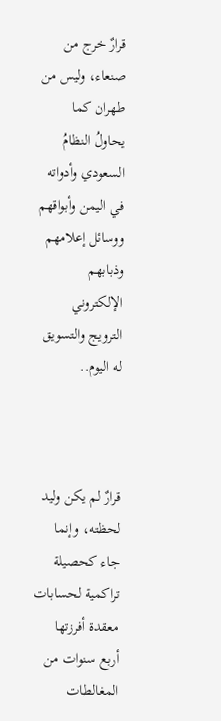قرارٌ خرج من صنعاء، وليس من طهران كما يحاولُ النظامُ السعودي وأدواته في اليمن وأبواقهم ووسائل إعلامهم وذبابهم الإلكتروني الترويج والتسويق له اليوم..



قرارٌ لم يكن وليد لحظته، وإنما جاء كحصيلة تراكمية لحسابات معقدة أفرزتها أربع سنوات من المغالطات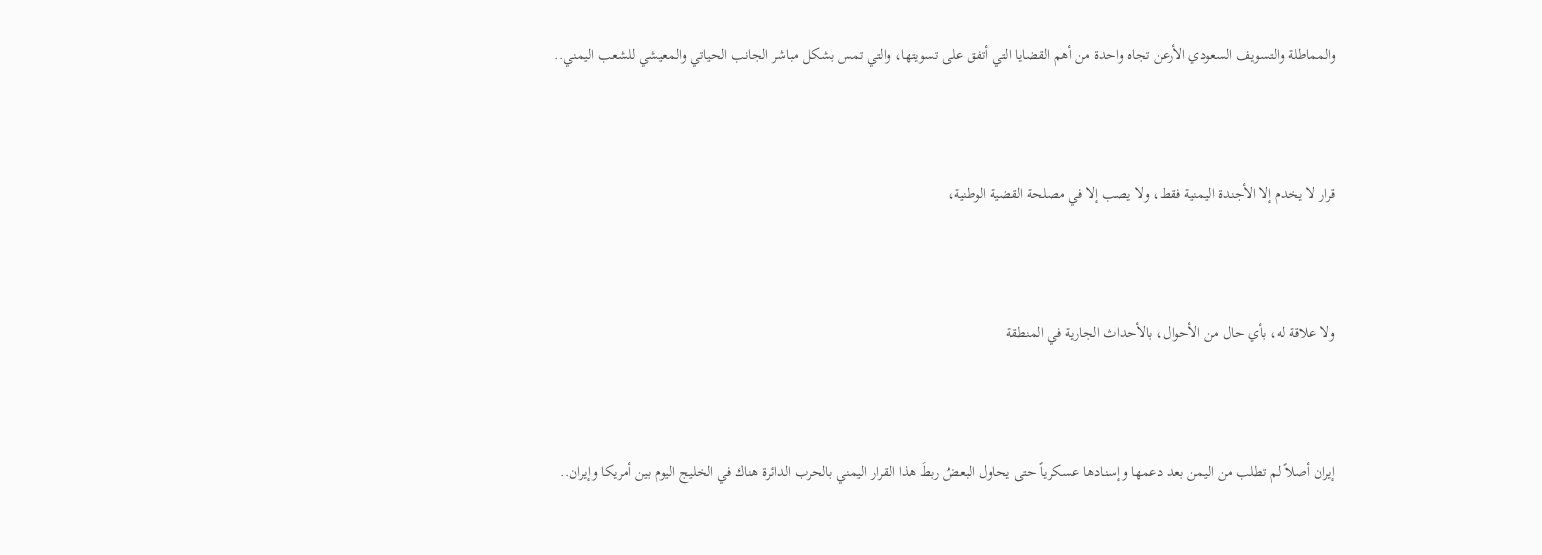والمماطلة والتسويف السعودي الأرعن تجاه واحدة من أهم القضايا التي أتفق على تسويتها، والتي تمس بشكل مباشر الجانب الحياتي والمعيشي للشعب اليمني..



قرار لا يخدم إلا الأجندة اليمنية فقط، ولا يصب إلا في مصلحة القضية الوطنية،



ولا علاقة له، بأي حال من الأحوال، بالأحداث الجارية في المنطقة



إيران أصلاً لم تطلب من اليمن بعد دعمها وإسنـادها عسكرياً حتى يحاول البعضُ ربطَ هذا القرار اليمني بالحرب الدائرة هناك في الخليج اليوم بين أمريكا وإيران..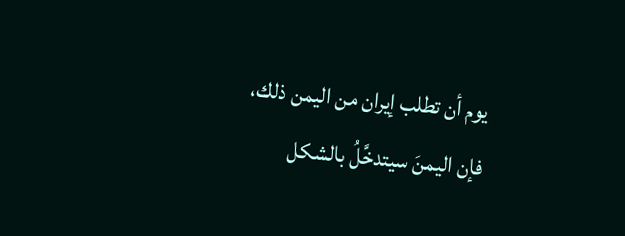يوم أن تطلب إيران من اليمن ذلك، فإن اليمنَ سيتدخَّلُ بالشكل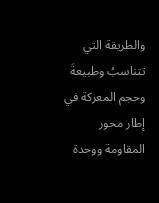والطريقة التي تتناسبُ وطبيعةَ وحجم المعركة في إطار محور المقاومة ووحدة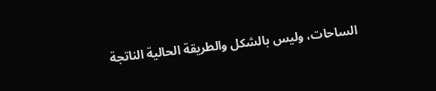الساحات، وليس بالشكل والطريقة الحالية الناتجة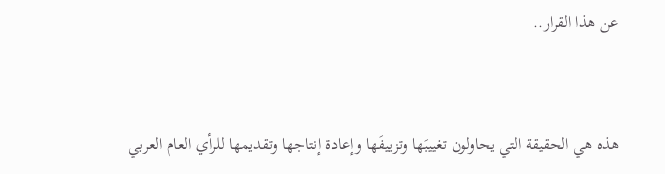عن هذا القرار..



هذه هي الحقيقة التي يحاولون تغييبَها وتزييفَها وإعادة إنتاجها وتقديمها للرأي العام العربي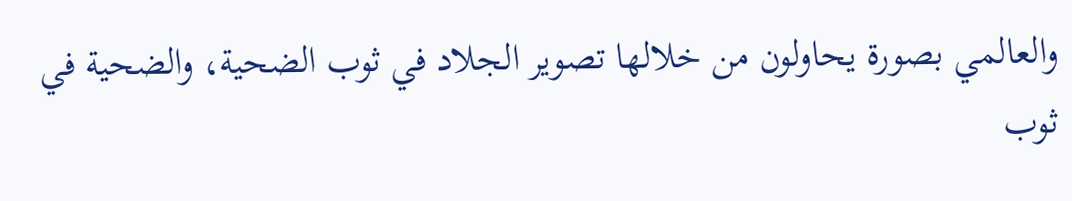والعالمي بصورة يحاولون من خلالها تصوير الجلاد في ثوب الضحية، والضحية في ثوب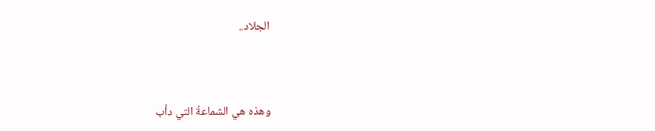الجلاد..



وهذه هي الشماعةُ التي دأب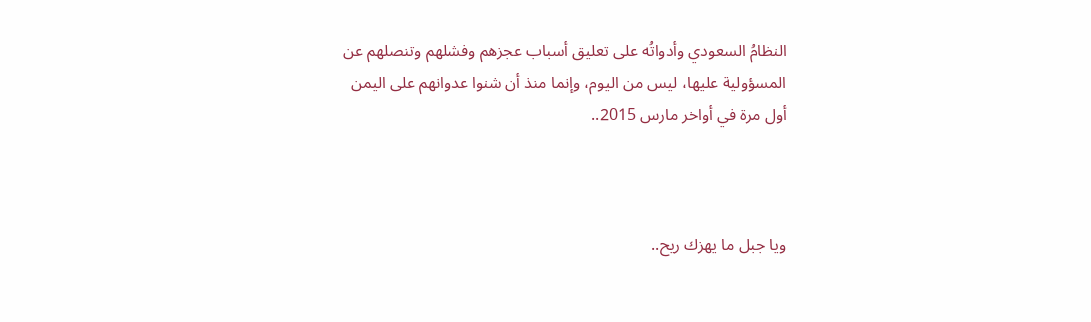النظامُ السعودي وأدواتُه على تعليق أسباب عجزهم وفشلهم وتنصلهم عن المسؤولية عليها، ليس من اليوم، وإنما منذ أن شنوا عدوانهم على اليمن أول مرة في أواخر مارس 2015..



ويا جبل ما يهزك ريح..